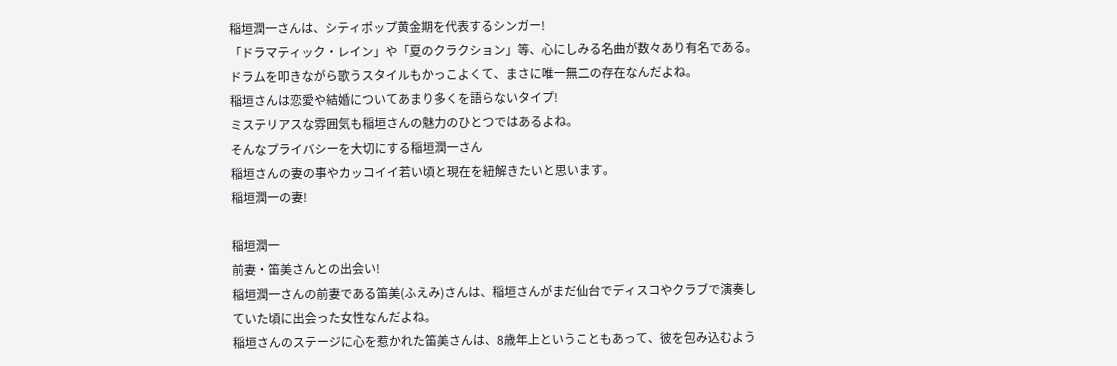稲垣潤一さんは、シティポップ黄金期を代表するシンガー!
「ドラマティック・レイン」や「夏のクラクション」等、心にしみる名曲が数々あり有名である。
ドラムを叩きながら歌うスタイルもかっこよくて、まさに唯一無二の存在なんだよね。
稲垣さんは恋愛や結婚についてあまり多くを語らないタイプ!
ミステリアスな雰囲気も稲垣さんの魅力のひとつではあるよね。
そんなプライバシーを大切にする稲垣潤一さん
稲垣さんの妻の事やカッコイイ若い頃と現在を紐解きたいと思います。
稲垣潤一の妻!

稲垣潤一
前妻・笛美さんとの出会い!
稲垣潤一さんの前妻である笛美(ふえみ)さんは、稲垣さんがまだ仙台でディスコやクラブで演奏していた頃に出会った女性なんだよね。
稲垣さんのステージに心を惹かれた笛美さんは、8歳年上ということもあって、彼を包み込むよう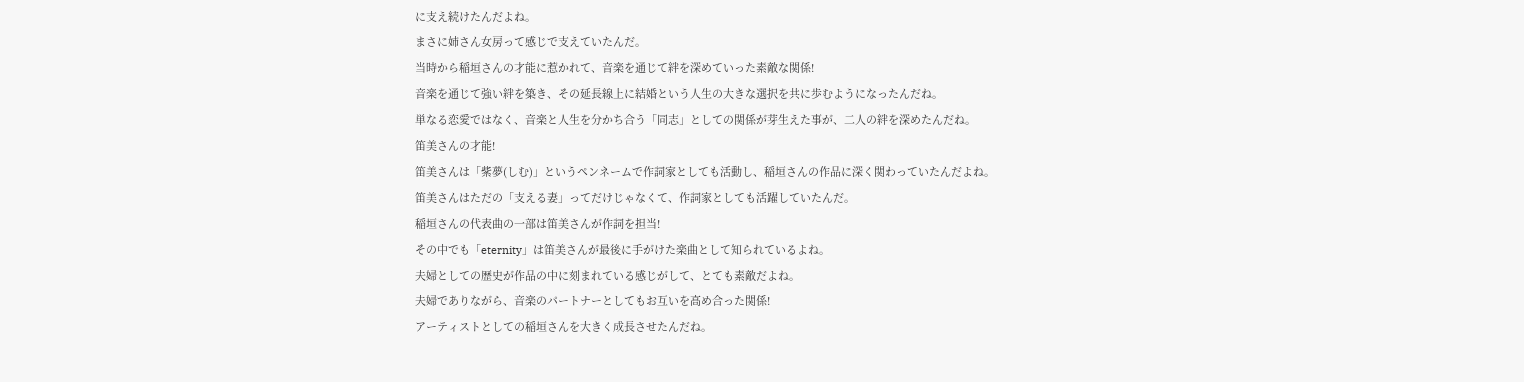に支え続けたんだよね。
まさに姉さん女房って感じで支えていたんだ。
当時から稲垣さんの才能に惹かれて、音楽を通じて絆を深めていった素敵な関係!
音楽を通じて強い絆を築き、その延長線上に結婚という人生の大きな選択を共に歩むようになったんだね。
単なる恋愛ではなく、音楽と人生を分かち合う「同志」としての関係が芽生えた事が、二人の絆を深めたんだね。
笛美さんの才能!
笛美さんは「紫夢(しむ)」というペンネームで作詞家としても活動し、稲垣さんの作品に深く関わっていたんだよね。
笛美さんはただの「支える妻」ってだけじゃなくて、作詞家としても活躍していたんだ。
稲垣さんの代表曲の一部は笛美さんが作詞を担当!
その中でも「eternity」は笛美さんが最後に手がけた楽曲として知られているよね。
夫婦としての歴史が作品の中に刻まれている感じがして、とても素敵だよね。
夫婦でありながら、音楽のパートナーとしてもお互いを高め合った関係!
アーティストとしての稲垣さんを大きく成長させたんだね。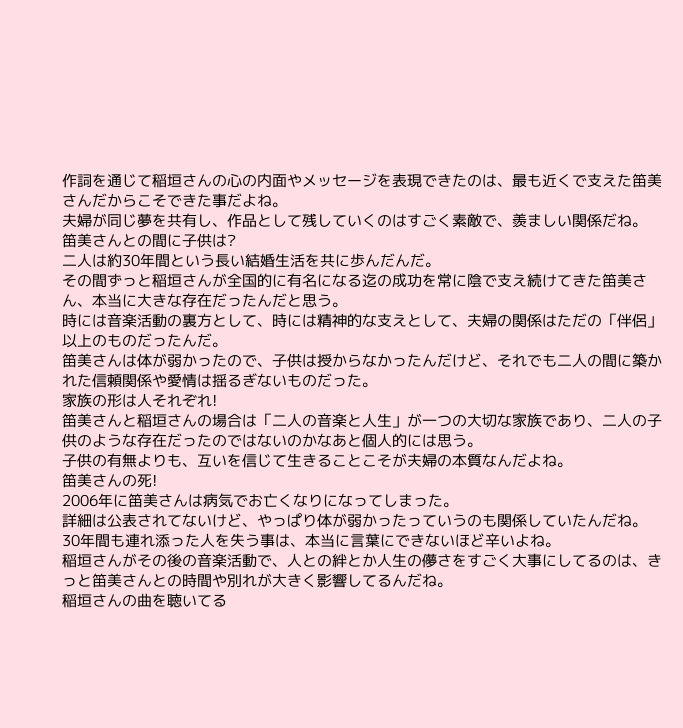作詞を通じて稲垣さんの心の内面やメッセージを表現できたのは、最も近くで支えた笛美さんだからこそできた事だよね。
夫婦が同じ夢を共有し、作品として残していくのはすごく素敵で、羨ましい関係だね。
笛美さんとの間に子供は?
二人は約30年間という長い結婚生活を共に歩んだんだ。
その間ずっと稲垣さんが全国的に有名になる迄の成功を常に陰で支え続けてきた笛美さん、本当に大きな存在だったんだと思う。
時には音楽活動の裏方として、時には精神的な支えとして、夫婦の関係はただの「伴侶」以上のものだったんだ。
笛美さんは体が弱かったので、子供は授からなかったんだけど、それでも二人の間に築かれた信頼関係や愛情は揺るぎないものだった。
家族の形は人それぞれ!
笛美さんと稲垣さんの場合は「二人の音楽と人生」が一つの大切な家族であり、二人の子供のような存在だったのではないのかなあと個人的には思う。
子供の有無よりも、互いを信じて生きることこそが夫婦の本質なんだよね。
笛美さんの死!
2006年に笛美さんは病気でお亡くなりになってしまった。
詳細は公表されてないけど、やっぱり体が弱かったっていうのも関係していたんだね。
30年間も連れ添った人を失う事は、本当に言葉にできないほど辛いよね。
稲垣さんがその後の音楽活動で、人との絆とか人生の儚さをすごく大事にしてるのは、きっと笛美さんとの時間や別れが大きく影響してるんだね。
稲垣さんの曲を聴いてる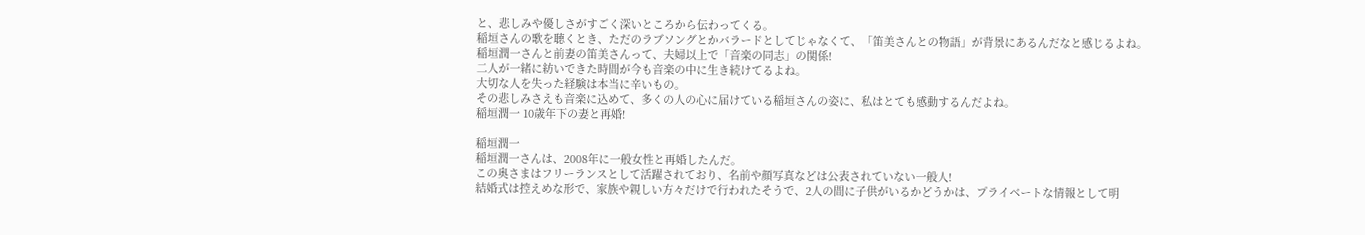と、悲しみや優しさがすごく深いところから伝わってくる。
稲垣さんの歌を聴くとき、ただのラブソングとかバラードとしてじゃなくて、「笛美さんとの物語」が背景にあるんだなと感じるよね。
稲垣潤一さんと前妻の笛美さんって、夫婦以上で「音楽の同志」の関係!
二人が一緒に紡いできた時間が今も音楽の中に生き続けてるよね。
大切な人を失った経験は本当に辛いもの。
その悲しみさえも音楽に込めて、多くの人の心に届けている稲垣さんの姿に、私はとても感動するんだよね。
稲垣潤一 10歳年下の妻と再婚!

稲垣潤一
稲垣潤一さんは、2008年に一般女性と再婚したんだ。
この奥さまはフリーランスとして活躍されており、名前や顔写真などは公表されていない一般人!
結婚式は控えめな形で、家族や親しい方々だけで行われたそうで、2人の間に子供がいるかどうかは、プライベートな情報として明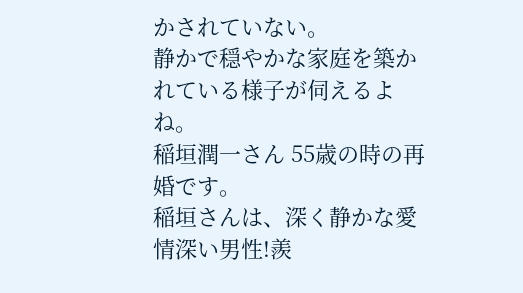かされていない。
静かで穏やかな家庭を築かれている様子が伺えるよね。
稲垣潤一さん 55歳の時の再婚です。
稲垣さんは、深く静かな愛情深い男性!羨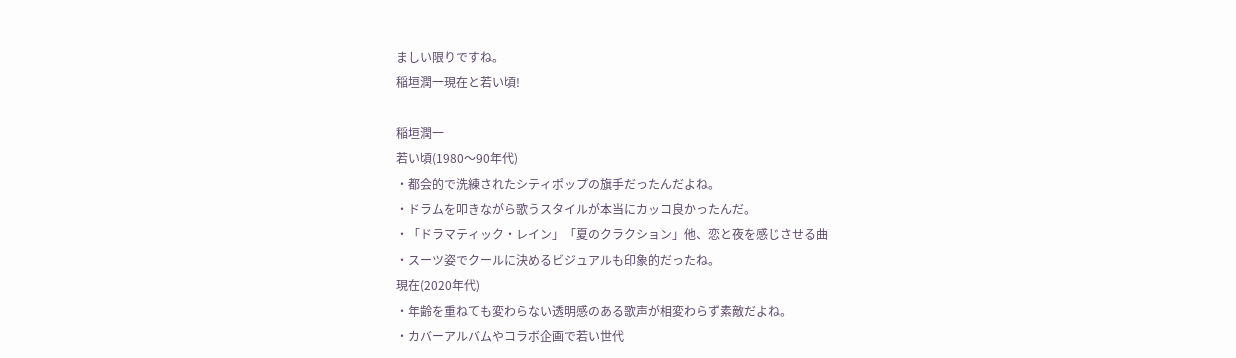ましい限りですね。
稲垣潤一現在と若い頃!

稲垣潤一
若い頃(1980〜90年代)
・都会的で洗練されたシティポップの旗手だったんだよね。
・ドラムを叩きながら歌うスタイルが本当にカッコ良かったんだ。
・「ドラマティック・レイン」「夏のクラクション」他、恋と夜を感じさせる曲
・スーツ姿でクールに決めるビジュアルも印象的だったね。
現在(2020年代)
・年齢を重ねても変わらない透明感のある歌声が相変わらず素敵だよね。
・カバーアルバムやコラボ企画で若い世代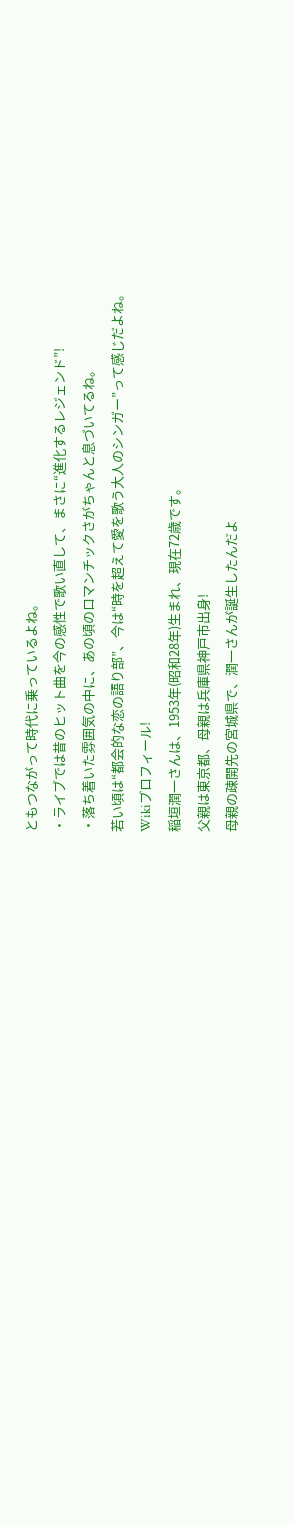ともつながって時代に乗っているよね。
・ライブでは昔のヒット曲を今の感性で歌い直して、まさに“進化するレジェンド”!
・落ち着いた雰囲気の中に、あの頃のロマンチックさがちゃんと息づいてるね。
若い頃は“都会的な恋の語り部”、今は“時を超えて愛を歌う大人のシンガー”って感じだよね。
Wikiプロフィール!
稲垣潤一さんは、1953年(昭和28年)生まれ、現在72歳です。
父親は東京都、母親は兵庫県神戸市出身!
母親の疎開先の宮城県で、潤一さんが誕生したんだよ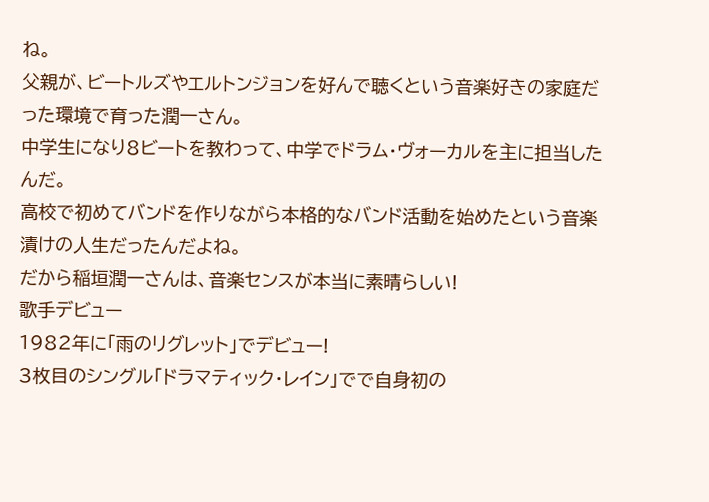ね。
父親が、ビートルズやエルトンジョンを好んで聴くという音楽好きの家庭だった環境で育った潤一さん。
中学生になり8ビートを教わって、中学でドラム・ヴォーカルを主に担当したんだ。
高校で初めてバンドを作りながら本格的なバンド活動を始めたという音楽漬けの人生だったんだよね。
だから稲垣潤一さんは、音楽センスが本当に素晴らしい!
歌手デビュー
1982年に「雨のリグレット」でデビュー!
3枚目のシングル「ドラマティック・レイン」でで自身初の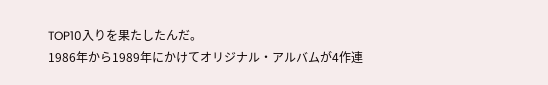TOP10入りを果たしたんだ。
1986年から1989年にかけてオリジナル・アルバムが4作連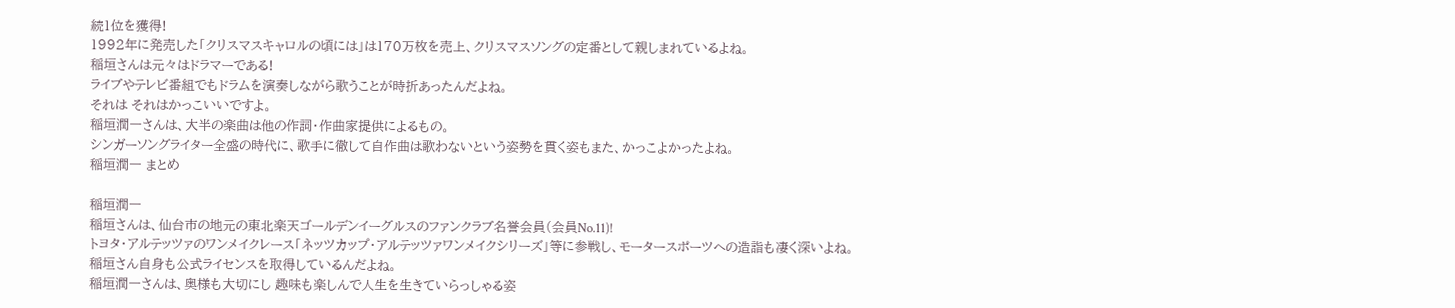続1位を獲得!
1992年に発売した「クリスマスキャロルの頃には」は170万枚を売上、クリスマスソングの定番として親しまれているよね。
稲垣さんは元々はドラマーである!
ライブやテレビ番組でもドラムを演奏しながら歌うことが時折あったんだよね。
それは それはかっこいいですよ。
稲垣潤一さんは、大半の楽曲は他の作詞・作曲家提供によるもの。
シンガーソングライター全盛の時代に、歌手に徹して自作曲は歌わないという姿勢を貫く姿もまた、かっこよかったよね。
稲垣潤一 まとめ

稲垣潤一
稲垣さんは、仙台市の地元の東北楽天ゴールデンイーグルスのファンクラブ名誉会員(会員No.11)!
トヨタ・アルテッツァのワンメイクレース「ネッツカップ・アルテッツァワンメイクシリーズ」等に参戦し、モータースポーツへの造詣も凄く深いよね。
稲垣さん自身も公式ライセンスを取得しているんだよね。
稲垣潤一さんは、奥様も大切にし 趣味も楽しんで人生を生きていらっしゃる姿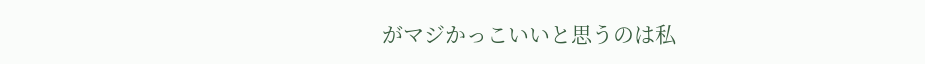がマジかっこいいと思うのは私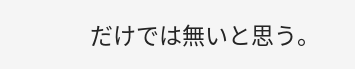だけでは無いと思う。